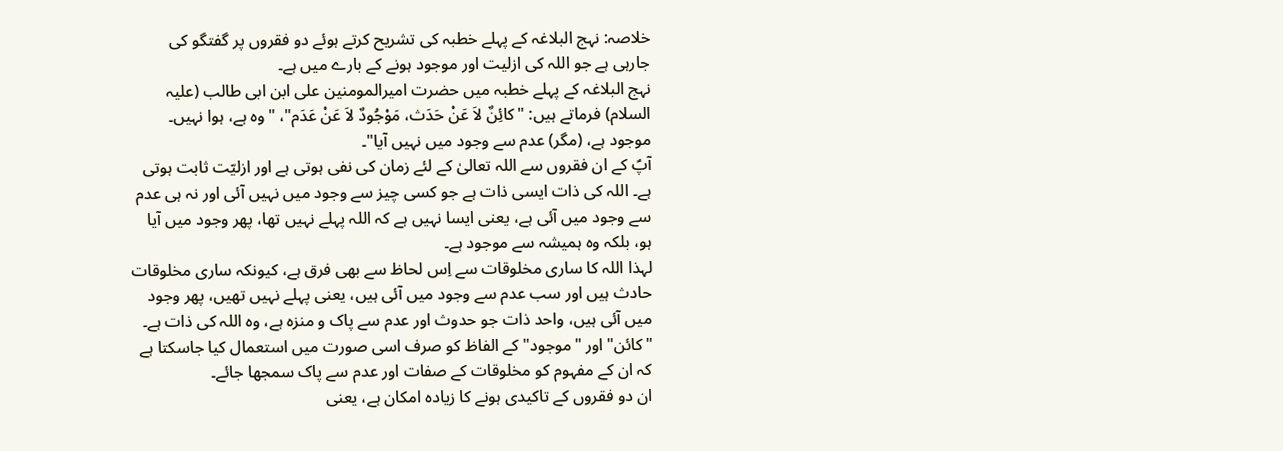خلاصہ: نہج البلاغہ کے پہلے خطبہ کی تشریح کرتے ہوئے دو فقروں پر گفتگو کی جارہی ہے جو اللہ کی ازلیت اور موجود ہونے کے بارے میں ہے۔
نہج البلاغہ کے پہلے خطبہ میں حضرت امیرالمومنین علی ابن ابی طالب (علیہ السلام) فرماتے ہیں: "كائِنٌ لاَ عَنْ حَدَث، مَوْجُودٌ لاَ عَنْ عَدَم"، "وہ ہے، ہوا نہیں۔ موجود ہے، (مگر) عدم سے وجود میں نہیں آیا"۔
آپؑ کے ان فقروں سے اللہ تعالیٰ کے لئے زمان کی نفی ہوتی ہے اور ازلیّت ثابت ہوتی ہے۔ اللہ کی ذات ایسی ذات ہے جو کسی چیز سے وجود میں نہیں آئی اور نہ ہی عدم سے وجود میں آئی ہے، یعنی ایسا نہیں ہے کہ اللہ پہلے نہیں تھا، پھر وجود میں آیا ہو، بلکہ وہ ہمیشہ سے موجود ہے۔
لہذا اللہ کا ساری مخلوقات سے اِس لحاظ سے بھی فرق ہے، کیونکہ ساری مخلوقات حادث ہیں اور سب عدم سے وجود میں آئی ہیں، یعنی پہلے نہیں تھیں، پھر وجود میں آئی ہیں، واحد ذات جو حدوث اور عدم سے پاک و منزہ ہے، وہ اللہ کی ذات ہے۔
"کائن" اور "موجود" کے الفاظ کو صرف اسی صورت میں استعمال کیا جاسکتا ہے کہ ان کے مفہوم کو مخلوقات کے صفات اور عدم سے پاک سمجھا جائے۔
ان دو فقروں کے تاکیدی ہونے کا زیادہ امکان ہے، یعنی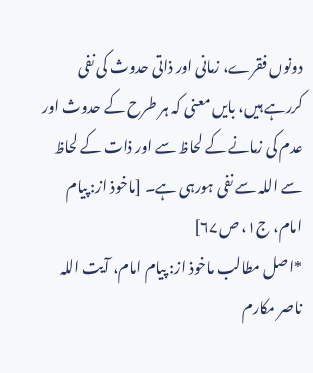دونوں فقرے، زمانی اور ذاتی حدوث کی نفی کررہے ہیں، بایں معنی کہ ہر طرح کے حدوث اور عدم کی زمانے کے لحاظ سے اور ذات کے لحاظ سے اللہ سے نفی ہورہی ہے۔ [ماخوذ از: پیام امام، ج۱، ص۶۷]
*اصل مطالب ماخوذ از: پیام امام، آیت اللہ ناصر مکارم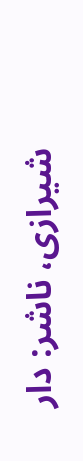شیرازی، ناشر: دار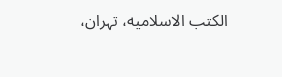الكتب الاسلاميه، تہران،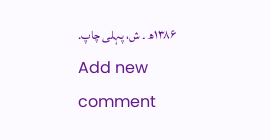۱۳۸۶ھ ۔ ش، پہلی چاپ.
Add new comment